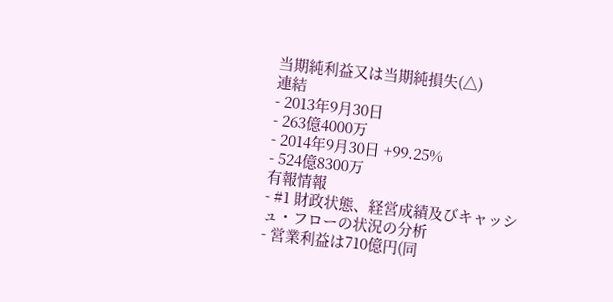当期純利益又は当期純損失(△)
連結
- 2013年9月30日
- 263億4000万
- 2014年9月30日 +99.25%
- 524億8300万
有報情報
- #1 財政状態、経営成績及びキャッシュ・フローの状況の分析
- 営業利益は710億円(同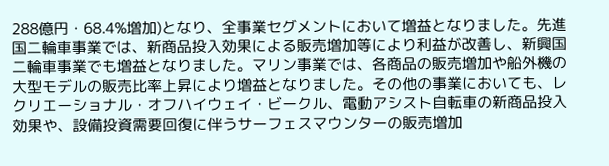288億円・68.4%増加)となり、全事業セグメントにおいて増益となりました。先進国二輪車事業では、新商品投入効果による販売増加等により利益が改善し、新興国二輪車事業でも増益となりました。マリン事業では、各商品の販売増加や船外機の大型モデルの販売比率上昇により増益となりました。その他の事業においても、レクリエーショナル・オフハイウェイ・ビークル、電動アシスト自転車の新商品投入効果や、設備投資需要回復に伴うサーフェスマウンターの販売増加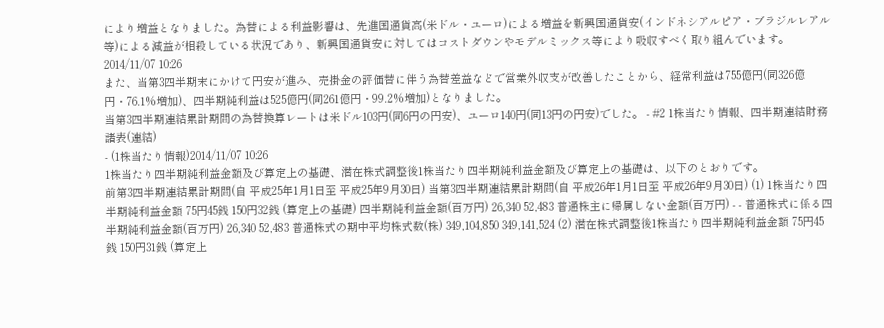により増益となりました。為替による利益影響は、先進国通貨高(米ドル・ユーロ)による増益を新興国通貨安(インドネシアルピア・ブラジルレアル等)による減益が相殺している状況であり、新興国通貨安に対してはコストダウンやモデルミックス等により吸収すべく取り組んでいます。2014/11/07 10:26
また、当第3四半期末にかけて円安が進み、売掛金の評価替に伴う為替差益などで営業外収支が改善したことから、経常利益は755億円(同326億円・76.1%増加)、四半期純利益は525億円(同261億円・99.2%増加)となりました。
当第3四半期連結累計期間の為替換算レートは米ドル103円(同6円の円安)、ユーロ140円(同13円の円安)でした。 - #2 1株当たり情報、四半期連結財務諸表(連結)
- (1株当たり情報)2014/11/07 10:26
1株当たり四半期純利益金額及び算定上の基礎、潜在株式調整後1株当たり四半期純利益金額及び算定上の基礎は、以下のとおりです。
前第3四半期連結累計期間(自 平成25年1月1日至 平成25年9月30日) 当第3四半期連結累計期間(自 平成26年1月1日至 平成26年9月30日) (1) 1株当たり四半期純利益金額 75円45銭 150円32銭 (算定上の基礎) 四半期純利益金額(百万円) 26,340 52,483 普通株主に帰属しない金額(百万円) - - 普通株式に係る四半期純利益金額(百万円) 26,340 52,483 普通株式の期中平均株式数(株) 349,104,850 349,141,524 (2) 潜在株式調整後1株当たり四半期純利益金額 75円45銭 150円31銭 (算定上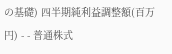の基礎) 四半期純利益調整額(百万円) - - 普通株式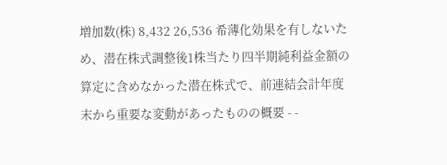増加数(株) 8,432 26,536 希薄化効果を有しないため、潜在株式調整後1株当たり四半期純利益金額の算定に含めなかった潜在株式で、前連結会計年度末から重要な変動があったものの概要 - -